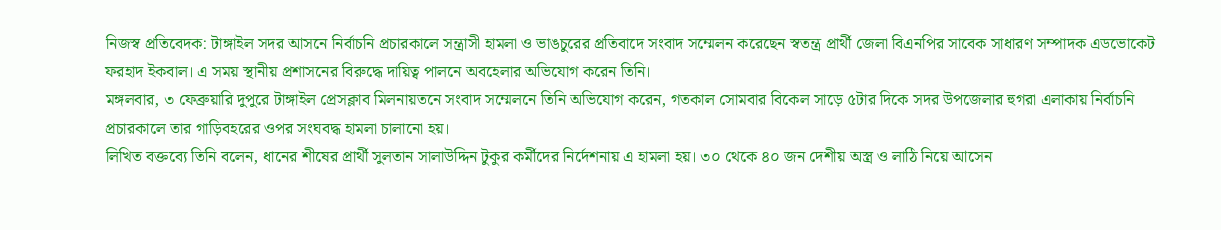নিজস্ব প্রতিবেদক: টাঙ্গাইল সদর আসনে নির্বাচনি প্রচারকালে সন্ত্রাসী হামলা ও ভাঙচুরের প্রতিবাদে সংবাদ সম্মেলন করেছেন স্বতন্ত্র প্রার্থী জেলা বিএনপির সাবেক সাধারণ সম্পাদক এডভোকেট ফরহাদ ইকবাল। এ সময় স্থানীয় প্রশাসনের বিরুদ্ধে দায়িত্ব পালনে অবহেলার অভিযোগ করেন তিনি।
মঙ্গলবার, ৩ ফেব্রুয়ারি দুপুরে টাঙ্গাইল প্রেসক্লাব মিলনায়তনে সংবাদ সম্মেলনে তিনি অভিযোগ করেন, গতকাল সোমবার বিকেল সাড়ে ৫টার দিকে সদর উপজেলার হুগরা এলাকায় নির্বাচনি প্রচারকালে তার গাড়িবহরের ওপর সংঘবদ্ধ হামলা চালানো হয়।
লিখিত বক্তব্যে তিনি বলেন, ধানের শীষের প্রার্থী সুলতান সালাউদ্দিন টুকুর কর্মীদের নির্দেশনায় এ হামলা হয়। ৩০ থেকে ৪০ জন দেশীয় অস্ত্র ও লাঠি নিয়ে আসেন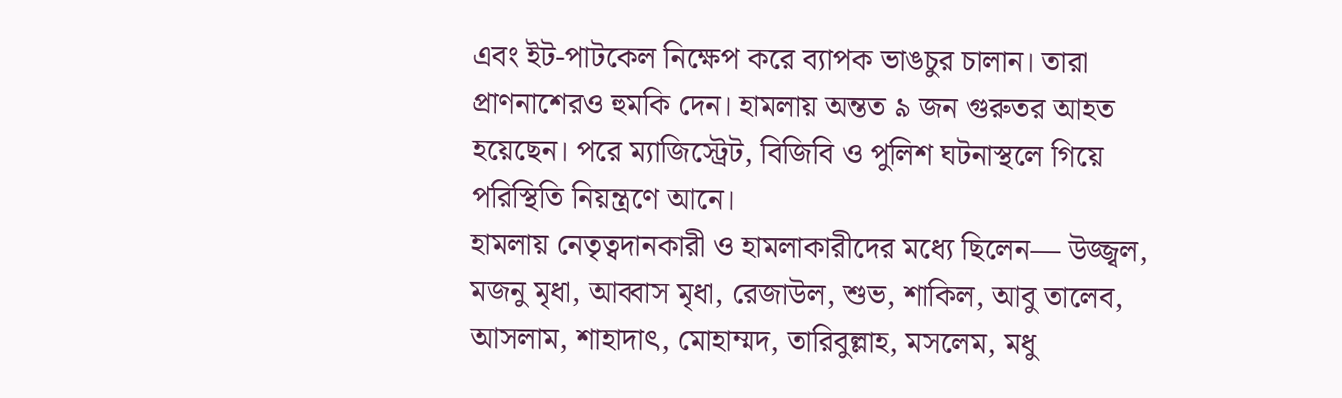এবং ইট-পাটকেল নিক্ষেপ করে ব্যাপক ভাঙচুর চালান। তারা প্রাণনাশেরও হুমকি দেন। হামলায় অন্তত ৯ জন গুরুতর আহত হয়েছেন। পরে ম্যাজিস্ট্রেট, বিজিবি ও পুলিশ ঘটনাস্থলে গিয়ে পরিস্থিতি নিয়ন্ত্রণে আনে।
হামলায় নেতৃত্বদানকারী ও হামলাকারীদের মধ্যে ছিলেন— উজ্জ্বল, মজনু মৃধা, আব্বাস মৃধা, রেজাউল, শুভ, শাকিল, আবু তালেব, আসলাম, শাহাদাৎ, মোহাম্মদ, তারিবুল্লাহ, মসলেম, মধু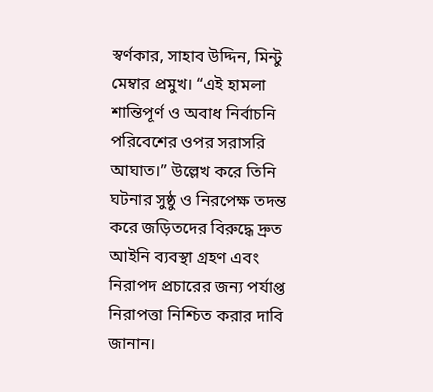স্বর্ণকার, সাহাব উদ্দিন, মিন্টু মেম্বার প্রমুখ। “এই হামলা শান্তিপূর্ণ ও অবাধ নির্বাচনি পরিবেশের ওপর সরাসরি আঘাত।” উল্লেখ করে তিনি ঘটনার সুষ্ঠু ও নিরপেক্ষ তদন্ত করে জড়িতদের বিরুদ্ধে দ্রুত আইনি ব্যবস্থা গ্রহণ এবং নিরাপদ প্রচারের জন্য পর্যাপ্ত নিরাপত্তা নিশ্চিত করার দাবি জানান।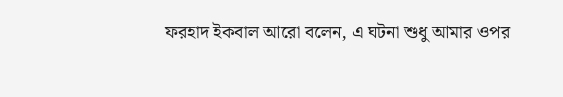ফরহাদ ইকবাল আরো বলেন, এ ঘটনা শুধু আমার ওপর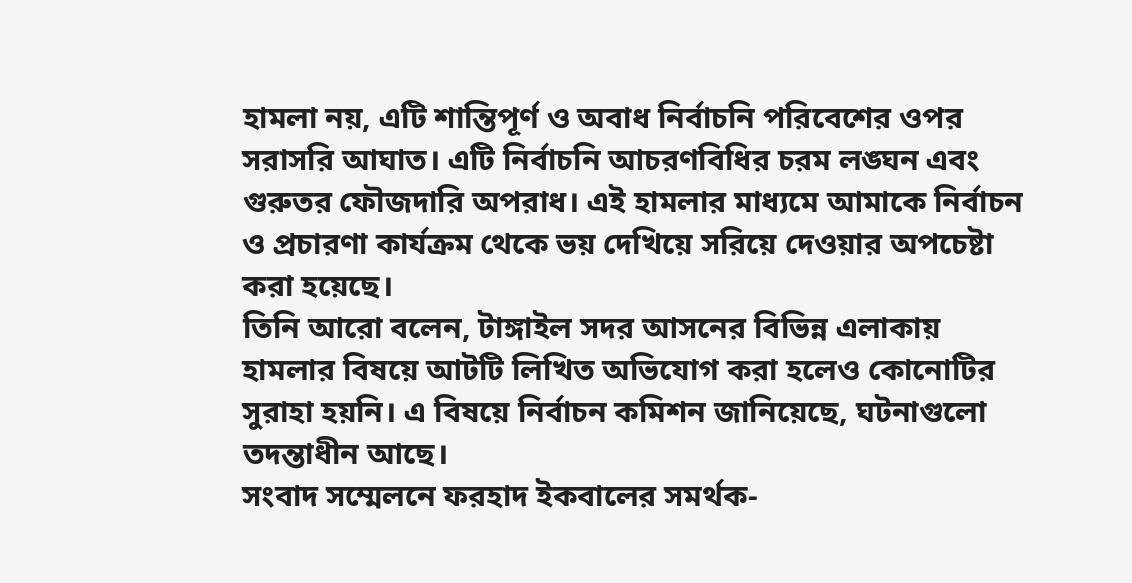হামলা নয়, এটি শান্তিপূর্ণ ও অবাধ নির্বাচনি পরিবেশের ওপর সরাসরি আঘাত। এটি নির্বাচনি আচরণবিধির চরম লঙ্ঘন এবং গুরুতর ফৌজদারি অপরাধ। এই হামলার মাধ্যমে আমাকে নির্বাচন ও প্রচারণা কার্যক্রম থেকে ভয় দেখিয়ে সরিয়ে দেওয়ার অপচেষ্টা করা হয়েছে।
তিনি আরো বলেন, টাঙ্গাইল সদর আসনের বিভিন্ন এলাকায় হামলার বিষয়ে আটটি লিখিত অভিযোগ করা হলেও কোনোটির সুরাহা হয়নি। এ বিষয়ে নির্বাচন কমিশন জানিয়েছে, ঘটনাগুলো তদন্তাধীন আছে।
সংবাদ সম্মেলনে ফরহাদ ইকবালের সমর্থক-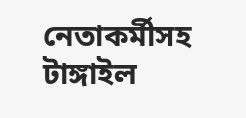নেতাকর্মীসহ টাঙ্গাইল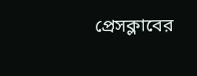প্রেসক্লাবের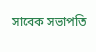সাবেক সভাপতি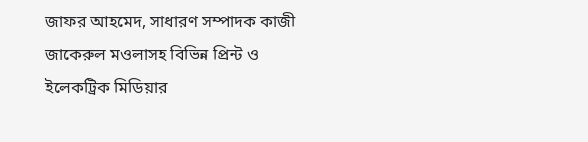জাফর আহমেদ, সাধারণ সম্পাদক কাজী জাকেরুল মওলাসহ বিভিন্ন প্রিন্ট ও ইলেকট্রিক মিডিয়ার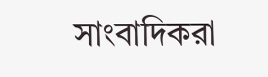সাংবাদিকরা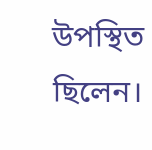উপস্থিত ছিলেন।